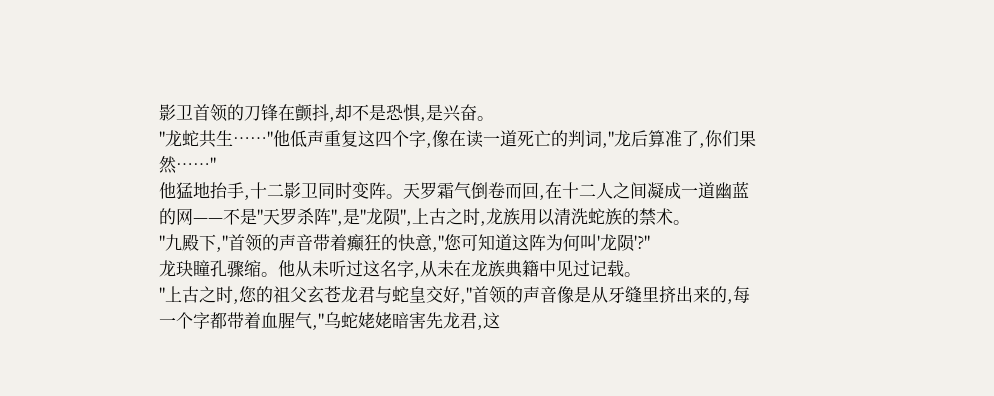影卫首领的刀锋在颤抖,却不是恐惧,是兴奋。
"龙蛇共生……"他低声重复这四个字,像在读一道死亡的判词,"龙后算准了,你们果然……"
他猛地抬手,十二影卫同时变阵。天罗霜气倒卷而回,在十二人之间凝成一道幽蓝的网——不是"天罗杀阵",是"龙陨",上古之时,龙族用以清洗蛇族的禁术。
"九殿下,"首领的声音带着癫狂的快意,"您可知道这阵为何叫'龙陨'?"
龙玦瞳孔骤缩。他从未听过这名字,从未在龙族典籍中见过记载。
"上古之时,您的祖父玄苍龙君与蛇皇交好,"首领的声音像是从牙缝里挤出来的,每一个字都带着血腥气,"乌蛇姥姥暗害先龙君,这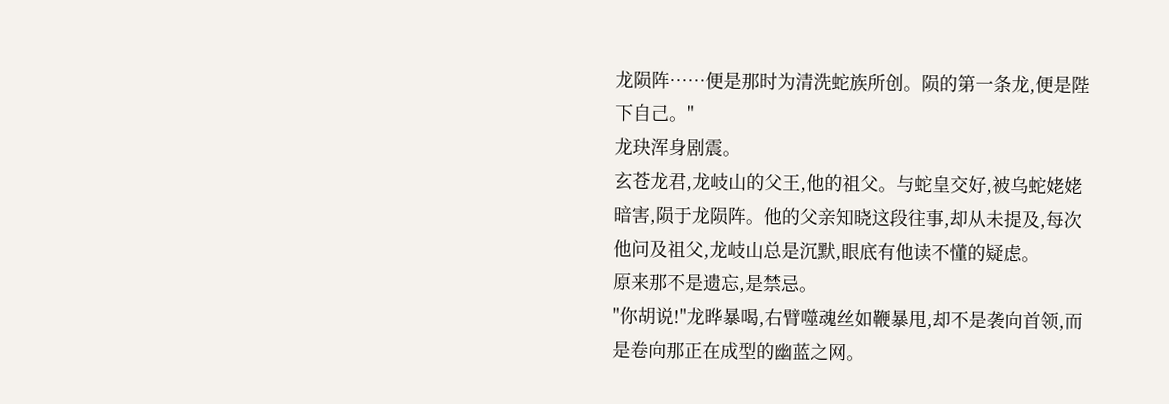龙陨阵……便是那时为清洗蛇族所创。陨的第一条龙,便是陛下自己。"
龙玦浑身剧震。
玄苍龙君,龙岐山的父王,他的祖父。与蛇皇交好,被乌蛇姥姥暗害,陨于龙陨阵。他的父亲知晓这段往事,却从未提及,每次他问及祖父,龙岐山总是沉默,眼底有他读不懂的疑虑。
原来那不是遗忘,是禁忌。
"你胡说!"龙晔暴喝,右臂噬魂丝如鞭暴甩,却不是袭向首领,而是卷向那正在成型的幽蓝之网。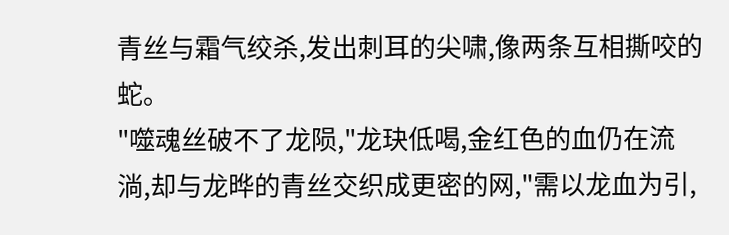青丝与霜气绞杀,发出刺耳的尖啸,像两条互相撕咬的蛇。
"噬魂丝破不了龙陨,"龙玦低喝,金红色的血仍在流淌,却与龙晔的青丝交织成更密的网,"需以龙血为引,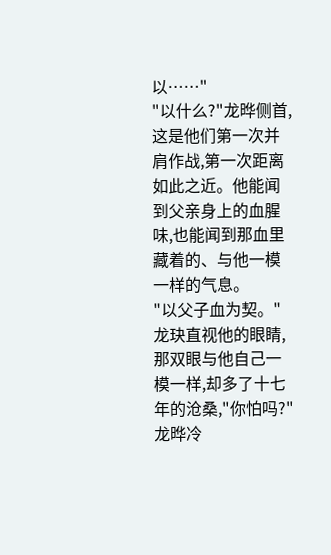以……"
"以什么?"龙晔侧首,这是他们第一次并肩作战,第一次距离如此之近。他能闻到父亲身上的血腥味,也能闻到那血里藏着的、与他一模一样的气息。
"以父子血为契。"龙玦直视他的眼睛,那双眼与他自己一模一样,却多了十七年的沧桑,"你怕吗?"
龙晔冷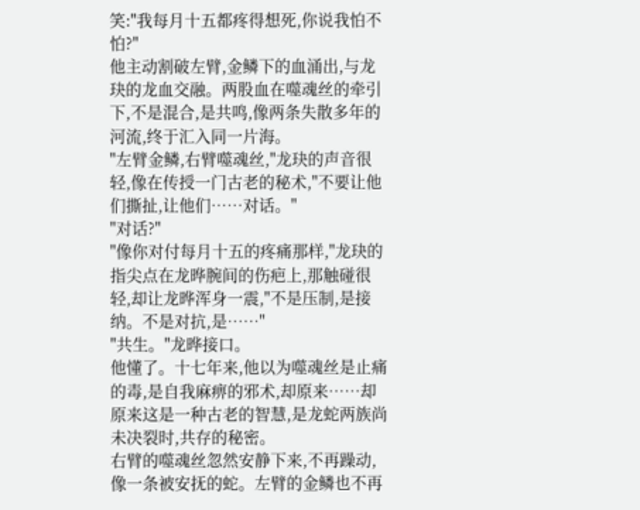笑:"我每月十五都疼得想死,你说我怕不怕?"
他主动割破左臂,金鳞下的血涌出,与龙玦的龙血交融。两股血在噬魂丝的牵引下,不是混合,是共鸣,像两条失散多年的河流,终于汇入同一片海。
"左臂金鳞,右臂噬魂丝,"龙玦的声音很轻,像在传授一门古老的秘术,"不要让他们撕扯,让他们……对话。"
"对话?"
"像你对付每月十五的疼痛那样,"龙玦的指尖点在龙晔腕间的伤疤上,那触碰很轻,却让龙晔浑身一震,"不是压制,是接纳。不是对抗,是……"
"共生。"龙晔接口。
他懂了。十七年来,他以为噬魂丝是止痛的毒,是自我麻痹的邪术,却原来……却原来这是一种古老的智慧,是龙蛇两族尚未决裂时,共存的秘密。
右臂的噬魂丝忽然安静下来,不再躁动,像一条被安抚的蛇。左臂的金鳞也不再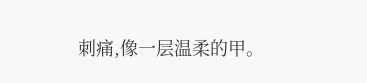刺痛,像一层温柔的甲。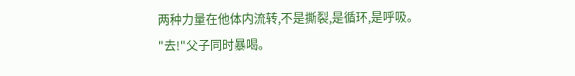两种力量在他体内流转,不是撕裂,是循环,是呼吸。
"去!"父子同时暴喝。